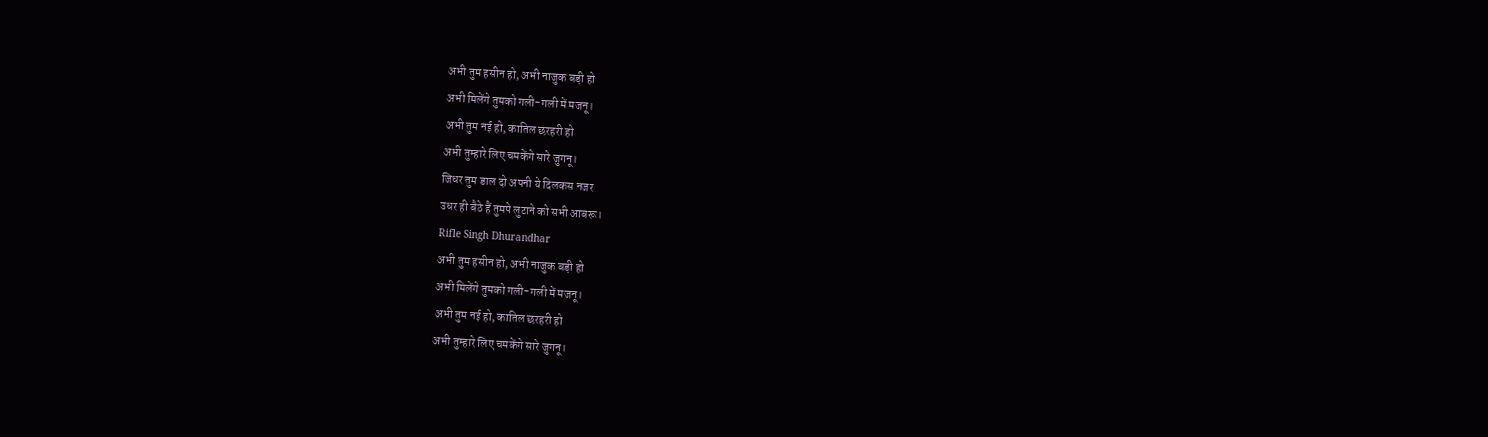अभी तुम हसीन हो, अभी नाजुक बड़ी हो
अभी मिलेंगे तुमको गली-गली में मजनू।
अभी तुम नई हो, कातिल छरहरी हो
अभी तुम्हारे लिए चमकेंगे सारे जुगनू।
जिधर तुम डाल दो अपनी ये दिलकस नजर
उधर ही बैठे हैं तुमपे लुटाने को सभी आबरू।
Rifle Singh Dhurandhar
अभी तुम हसीन हो, अभी नाजुक बड़ी हो
अभी मिलेंगे तुमको गली-गली में मजनू।
अभी तुम नई हो, कातिल छरहरी हो
अभी तुम्हारे लिए चमकेंगे सारे जुगनू।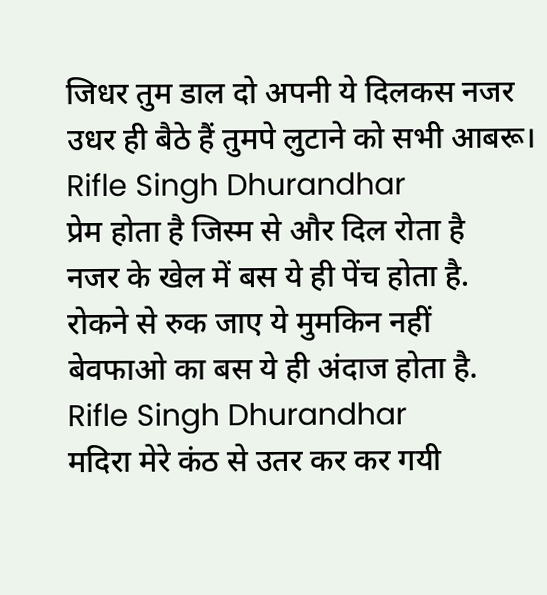जिधर तुम डाल दो अपनी ये दिलकस नजर
उधर ही बैठे हैं तुमपे लुटाने को सभी आबरू।
Rifle Singh Dhurandhar
प्रेम होता है जिस्म से और दिल रोता है
नजर के खेल में बस ये ही पेंच होता है.
रोकने से रुक जाए ये मुमकिन नहीं
बेवफाओ का बस ये ही अंदाज होता है.
Rifle Singh Dhurandhar
मदिरा मेरे कंठ से उतर कर कर गयी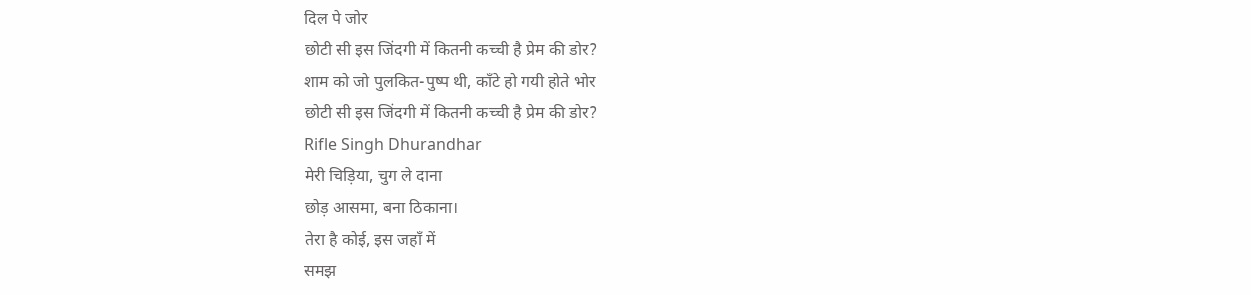दिल पे जोर
छोटी सी इस जिंदगी में कितनी कच्ची है प्रेम की डोर?
शाम को जो पुलकित-पुष्प थी, काँटे हो गयी होते भोर
छोटी सी इस जिंदगी में कितनी कच्ची है प्रेम की डोर?
Rifle Singh Dhurandhar
मेरी चिड़िया, चुग ले दाना
छोड़ आसमा, बना ठिकाना।
तेरा है कोई, इस जहाँ में
समझ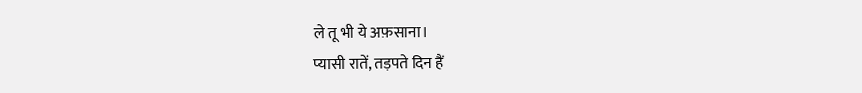ले तू भी ये अफ़साना।
प्यासी रातें, तड़पते दिन हैं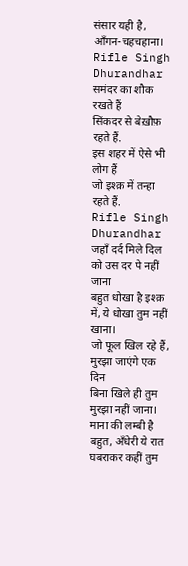संसार यही है, आँगन-चहचहाना।
Rifle Singh Dhurandhar
समंदर का शौक रखते हैं
सिंकदर से बेख़ौफ़ रहते हैं.
इस शहर में ऐसे भी लोग हैं
जो इश्क़ में तन्हा रहते हैं.
Rifle Singh Dhurandhar
जहाँ दर्द मिले दिल को उस दर पे नहीं जाना
बहुत धोखा है इश्क़ में, ये धोखा तुम नहीं खाना।
जो फूल खिल रहे हैं, मुरझा जाएंगे एक दिन
बिना खिले ही तुम मुरझा नहीं जाना।
माना की लम्बी है बहुत, अँधेरी ये रात
घबराकर कहीं तुम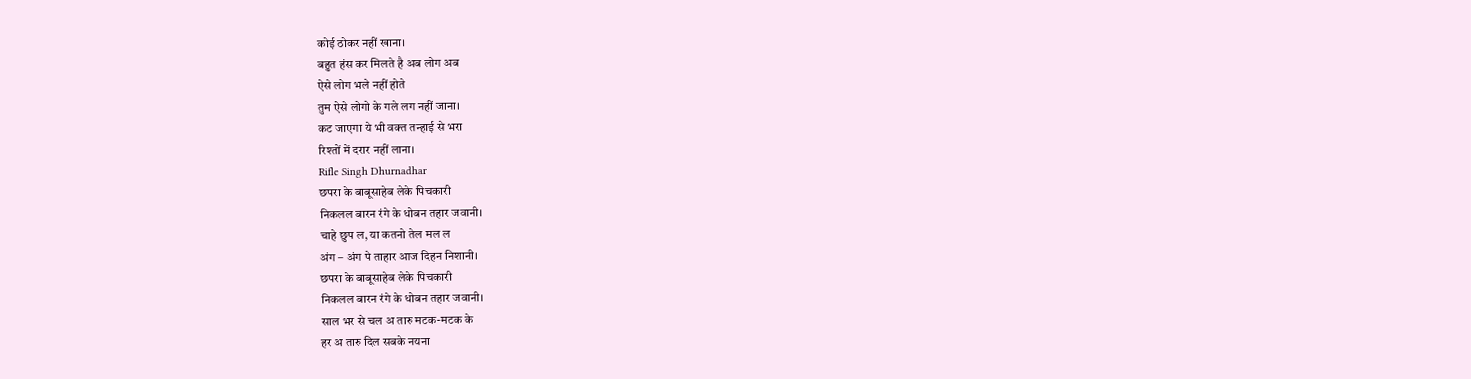कोई ठोकर नहीं खाना।
बहुत हंस कर मिलते है अब लोग अब
ऐसे लोग भले नहीं होते
तुम ऐसे लोगो के गले लग नहीं जाना।
कट जाएगा ये भी वक्त तन्हाई से भरा
रिश्तों में दरार नहीं लाना।
Rifle Singh Dhurnadhar
छपरा के बाबूसाहेब लेके पिचकारी
निकलल बारन रंगे के धोबन तहार जवानी।
चाहे छुप ल, या कतनो तेल मल ल
अंग – अंग पे ताहार आज दिहन निशानी।
छपरा के बाबूसाहेब लेके पिचकारी
निकलल बारन रंगे के धोबन तहार जवानी।
साल भर से चल अ तारु मटक-मटक के
हर अ तारु दिल सबके नयना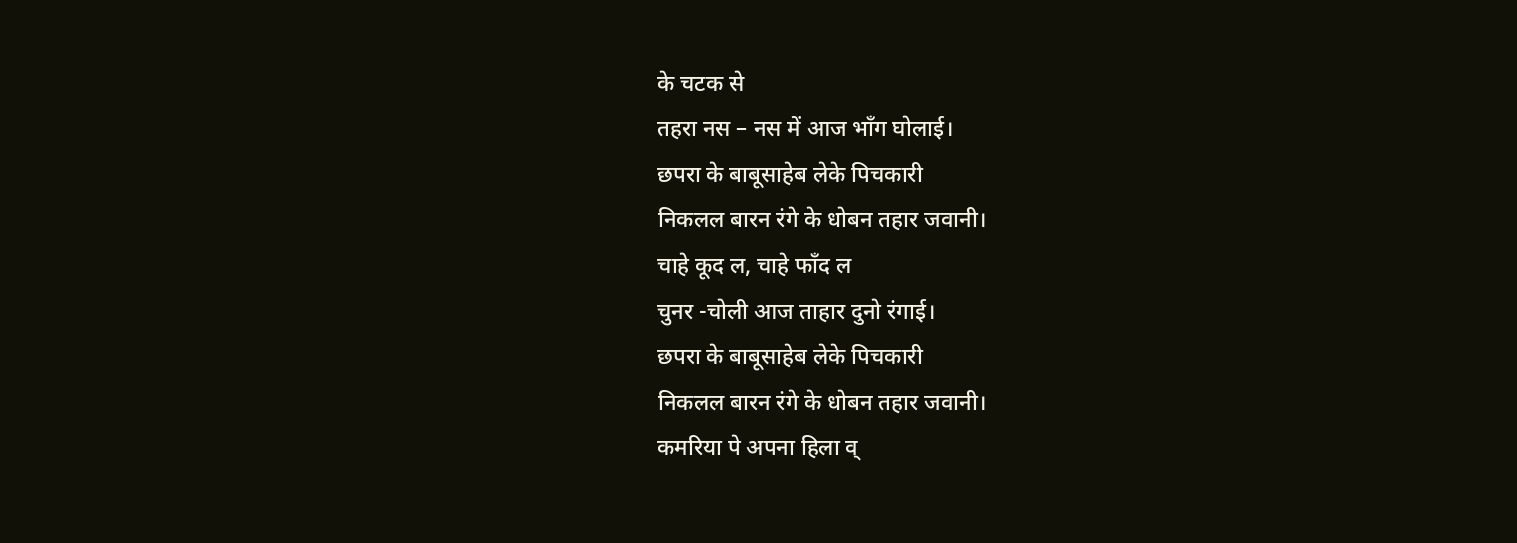के चटक से
तहरा नस – नस में आज भाँग घोलाई।
छपरा के बाबूसाहेब लेके पिचकारी
निकलल बारन रंगे के धोबन तहार जवानी।
चाहे कूद ल, चाहे फाँद ल
चुनर -चोली आज ताहार दुनो रंगाई।
छपरा के बाबूसाहेब लेके पिचकारी
निकलल बारन रंगे के धोबन तहार जवानी।
कमरिया पे अपना हिला व्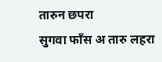तारुन छपरा
सुगवा फाँस अ तारु लहरा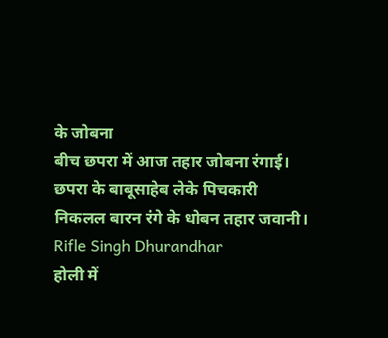के जोबना
बीच छपरा में आज तहार जोबना रंगाई।
छपरा के बाबूसाहेब लेके पिचकारी
निकलल बारन रंगे के धोबन तहार जवानी।
Rifle Singh Dhurandhar
होली में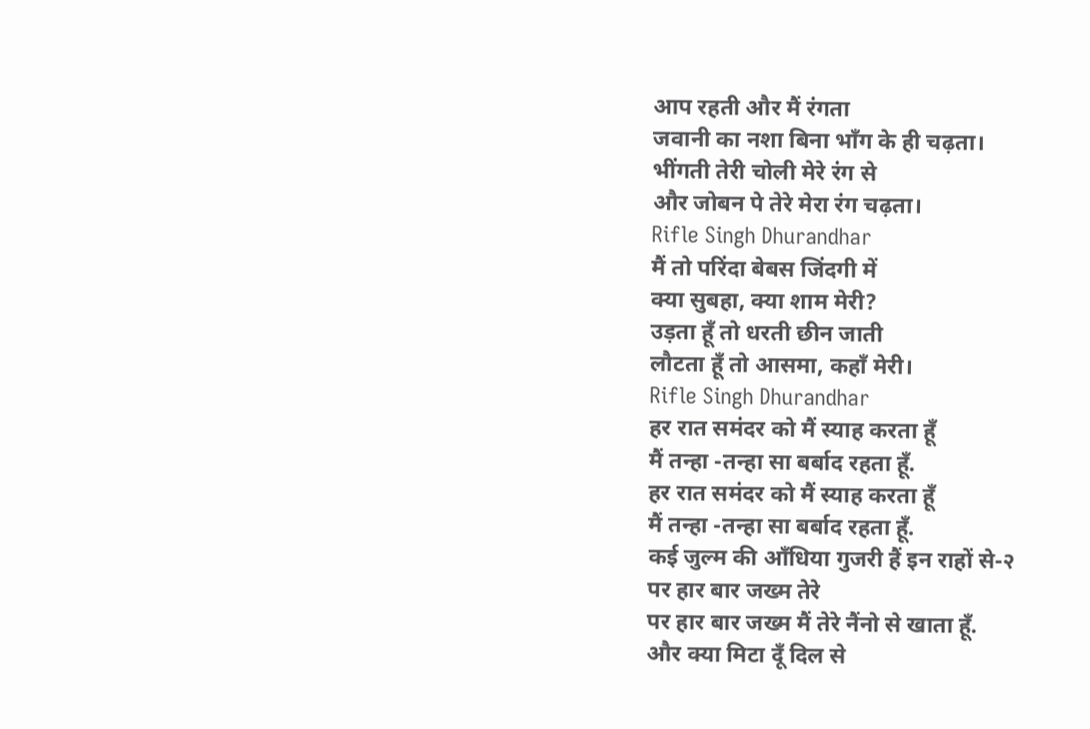आप रहती और मैं रंगता
जवानी का नशा बिना भाँग के ही चढ़ता।
भींगती तेरी चोली मेरे रंग से
और जोबन पे तेरे मेरा रंग चढ़ता।
Rifle Singh Dhurandhar
मैं तो परिंदा बेबस जिंदगी में
क्या सुबहा, क्या शाम मेरी?
उड़ता हूँ तो धरती छीन जाती
लौटता हूँ तो आसमा, कहाँ मेरी।
Rifle Singh Dhurandhar
हर रात समंदर को मैं स्याह करता हूँ
मैं तन्हा -तन्हा सा बर्बाद रहता हूँ.
हर रात समंदर को मैं स्याह करता हूँ
मैं तन्हा -तन्हा सा बर्बाद रहता हूँ.
कई जुल्म की आँधिया गुजरी हैं इन राहों से-२
पर हार बार जख्म तेरे
पर हार बार जख्म मैं तेरे नैंनो से खाता हूँ.
और क्या मिटा दूँ दिल से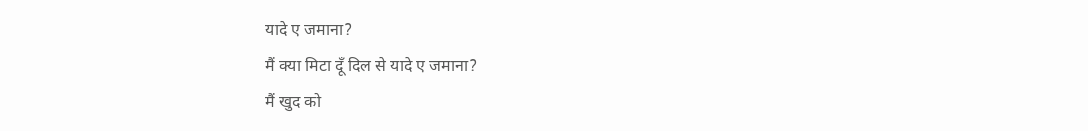यादे ए जमाना?
मैं क्या मिटा दूँ दिल से यादे ए जमाना?
मैं खुद को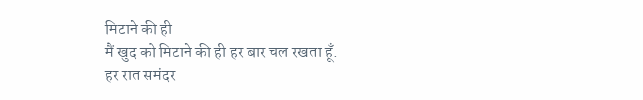मिटाने की ही
मैं खुद को मिटाने की ही हर बार चल रखता हूँ.
हर रात समंदर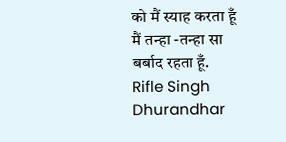को मैं स्याह करता हूँ
मैं तन्हा -तन्हा सा बर्बाद रहता हूँ.
Rifle Singh Dhurandhar